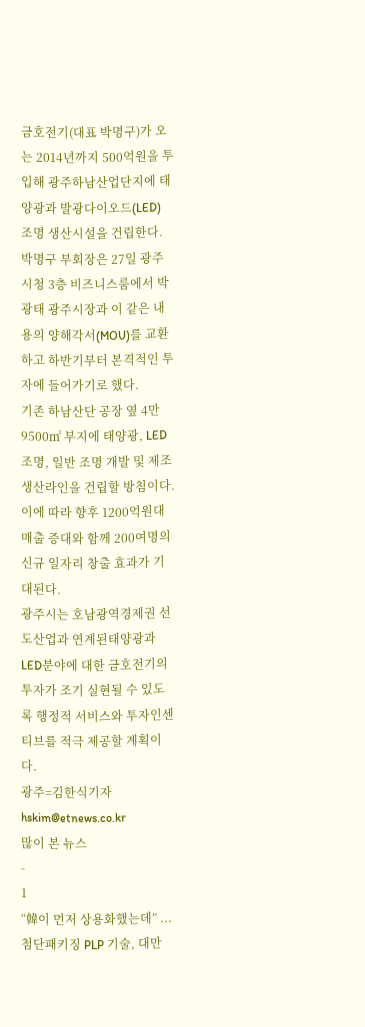금호전기(대표 박명구)가 오는 2014년까지 500억원을 투입해 광주하남산업단지에 태양광과 발광다이오드(LED) 조명 생산시설을 건립한다.
박명구 부회장은 27일 광주시청 3층 비즈니스룸에서 박광태 광주시장과 이 같은 내용의 양해각서(MOU)를 교환하고 하반기부터 본격적인 투자에 들어가기로 했다.
기존 하남산단 공장 옆 4만9500㎡ 부지에 태양광, LED조명, 일반 조명 개발 및 제조 생산라인을 건립할 방침이다. 이에 따라 향후 1200억원대 매출 증대와 함께 200여명의 신규 일자리 창출 효과가 기대된다.
광주시는 호남광역경제권 선도산업과 연계된태양광과 LED분야에 대한 금호전기의 투자가 조기 실현될 수 있도록 행정적 서비스와 투자인센티브를 적극 제공할 계획이다.
광주=김한식기자 hskim@etnews.co.kr
많이 본 뉴스
-
1
“韓이 먼저 상용화했는데” ...첨단패키징 PLP 기술, 대만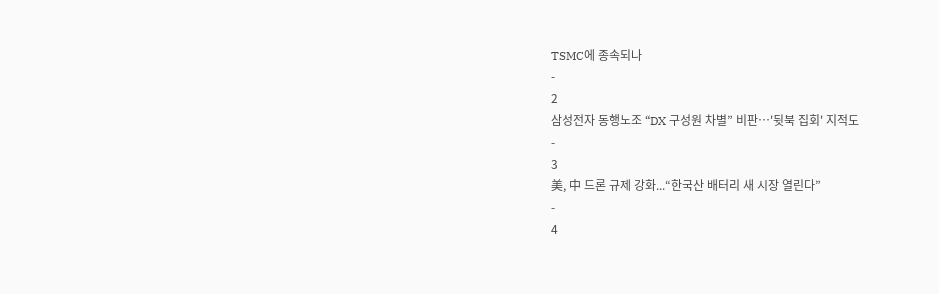TSMC에 종속되나
-
2
삼성전자 동행노조 “DX 구성원 차별” 비판…'뒷북 집회' 지적도
-
3
美, 中 드론 규제 강화...“한국산 배터리 새 시장 열린다”
-
4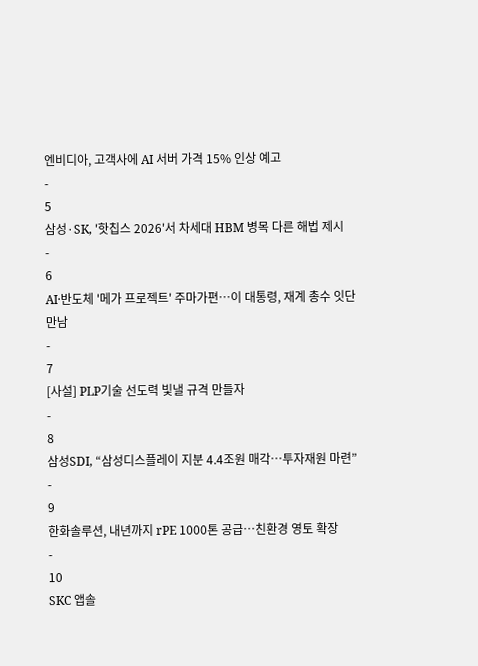엔비디아, 고객사에 AI 서버 가격 15% 인상 예고
-
5
삼성·SK, '핫칩스 2026'서 차세대 HBM 병목 다른 해법 제시
-
6
AI·반도체 '메가 프로젝트' 주마가편…이 대통령, 재계 총수 잇단 만남
-
7
[사설] PLP기술 선도력 빛낼 규격 만들자
-
8
삼성SDI, “삼성디스플레이 지분 4.4조원 매각…투자재원 마련”
-
9
한화솔루션, 내년까지 rPE 1000톤 공급…친환경 영토 확장
-
10
SKC 앱솔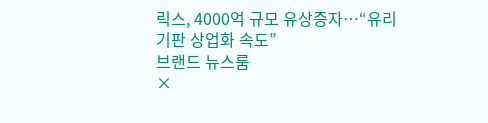릭스, 4000억 규모 유상증자…“유리기판 상업화 속도”
브랜드 뉴스룸
×